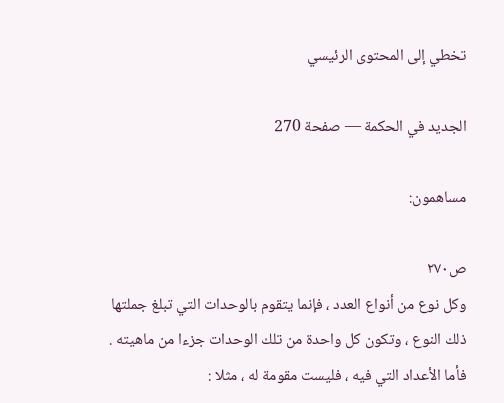تخطي إلى المحتوى الرئيسي

الجديد في الحكمة — صفحة 270

مساهمون:

ص٢٧٠
وكل نوع من أنواع العدد ، فإنما يتقوم بالوحدات التي تبلغ جملتها ذلك النوع ، وتكون كل واحدة من تلك الوحدات جزءا من ماهيته . فأما الأعداد التي فيه ، فليست مقومة له ، مثلا :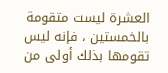العشرة ليست متقومة بالخمستين ، فإنه ليس تقومها بذلك أولى من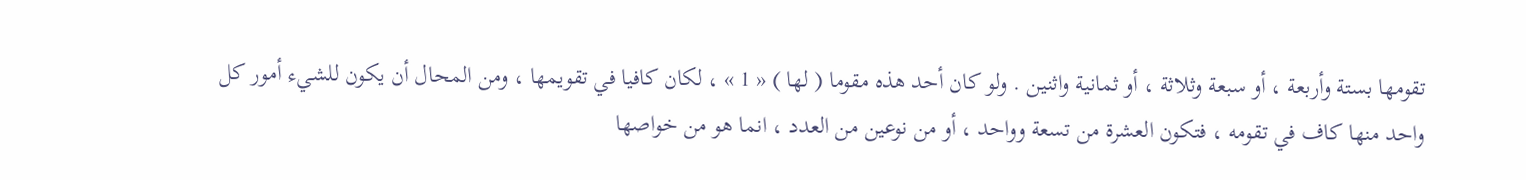تقومها بستة وأربعة ، أو سبعة وثلاثة ، أو ثمانية واثنين . ولو كان أحد هذه مقوما ( لها ) « 1 » ، لكان كافيا في تقويمها ، ومن المحال أن يكون للشيء أمور كل واحد منها كاف في تقومه ، فتكون العشرة من تسعة وواحد ، أو من نوعين من العدد ، انما هو من خواصها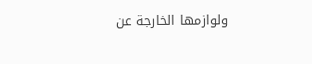ولوازمها الخارجة عن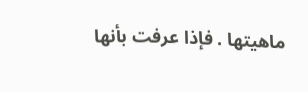ماهيتها . فإذا عرفت بأنها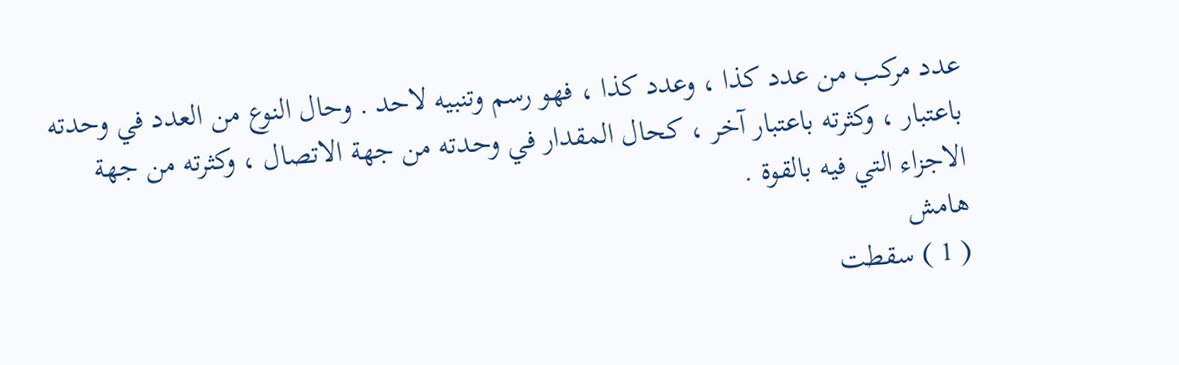عدد مركب من عدد كذا ، وعدد كذا ، فهو رسم وتنبيه لاحد . وحال النوع من العدد في وحدته باعتبار ، وكثرته باعتبار آخر ، كحال المقدار في وحدته من جهة الاتصال ، وكثرته من جهة الاجزاء التي فيه بالقوة .
هامش
( 1 ) سقطت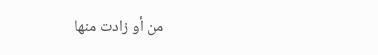من أو زادت منها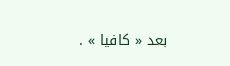بعد « كافيا » .